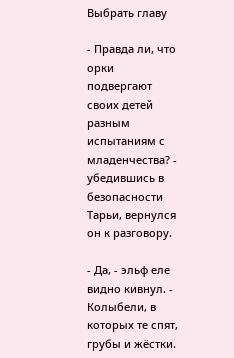Выбрать главу

- Правда ли, что орки подвергают своих детей разным испытаниям с младенчества? - убедившись в безопасности Тарьи, вернулся он к разговору.

- Да, - эльф еле видно кивнул. - Колыбели, в которых те спят, грубы и жёстки.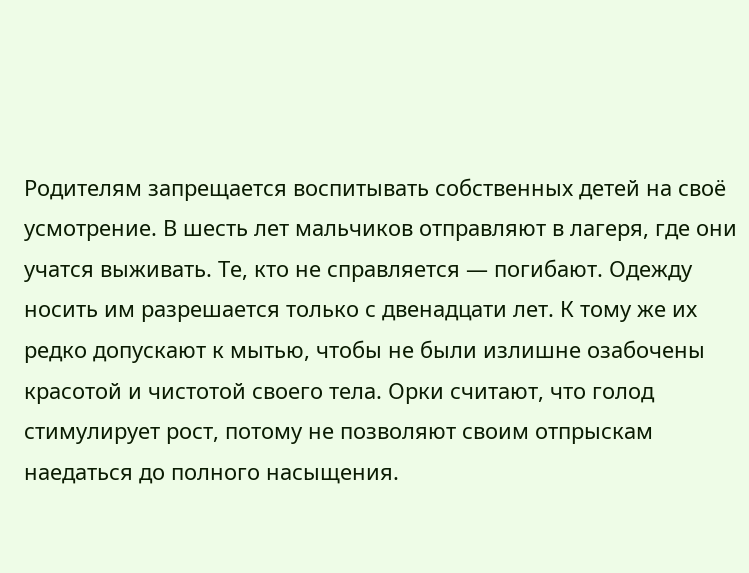Родителям запрещается воспитывать собственных детей на своё усмотрение. В шесть лет мальчиков отправляют в лагеря, где они учатся выживать. Те, кто не справляется — погибают. Одежду носить им разрешается только с двенадцати лет. К тому же их редко допускают к мытью, чтобы не были излишне озабочены красотой и чистотой своего тела. Орки считают, что голод стимулирует рост, потому не позволяют своим отпрыскам наедаться до полного насыщения.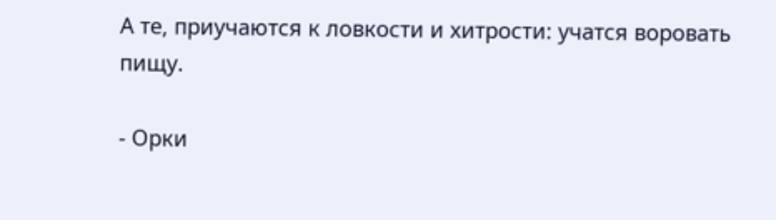А те, приучаются к ловкости и хитрости: учатся воровать пищу.

- Орки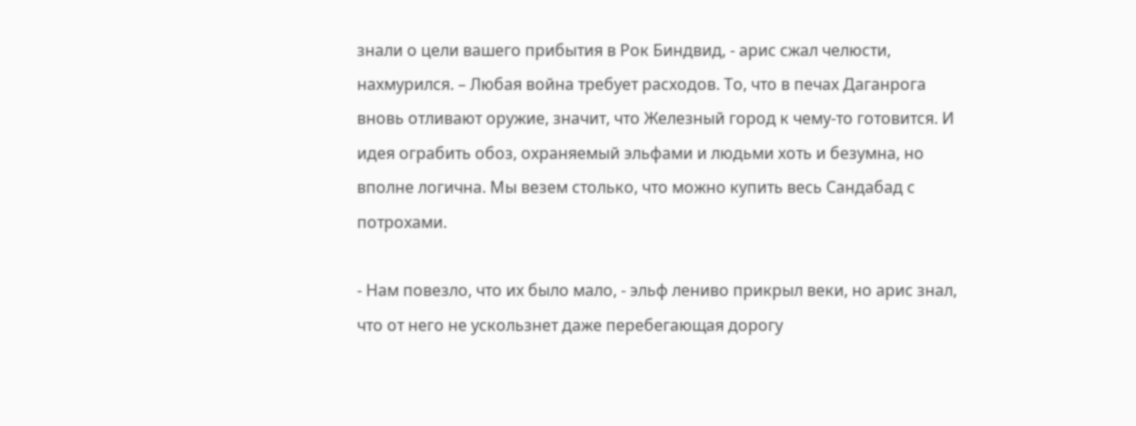знали о цели вашего прибытия в Рок Биндвид, - арис сжал челюсти, нахмурился. – Любая война требует расходов. То, что в печах Даганрога вновь отливают оружие, значит, что Железный город к чему-то готовится. И идея ограбить обоз, охраняемый эльфами и людьми хоть и безумна, но вполне логична. Мы везем столько, что можно купить весь Сандабад с потрохами.

- Нам повезло, что их было мало, - эльф лениво прикрыл веки, но арис знал, что от него не ускользнет даже перебегающая дорогу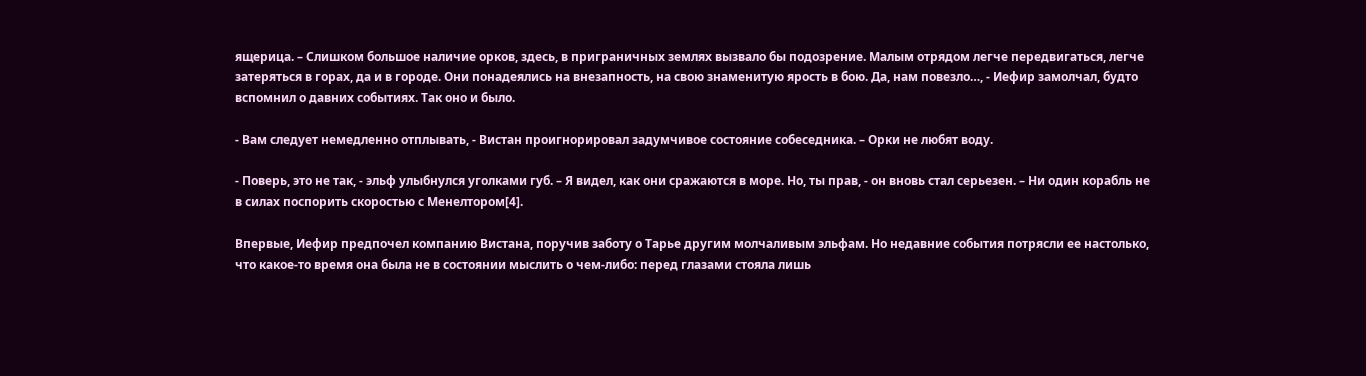ящерица. – Слишком большое наличие орков, здесь, в приграничных землях вызвало бы подозрение. Малым отрядом легче передвигаться, легче затеряться в горах, да и в городе. Они понадеялись на внезапность, на свою знаменитую ярость в бою. Да, нам повезло…, - Иефир замолчал, будто вспомнил о давних событиях. Так оно и было.

- Вам следует немедленно отплывать, - Вистан проигнорировал задумчивое состояние собеседника. – Орки не любят воду.

- Поверь, это не так, - эльф улыбнулся уголками губ. – Я видел, как они сражаются в море. Но, ты прав, - он вновь стал серьезен. – Ни один корабль не в силах поспорить скоростью с Менелтором[4].

Впервые, Иефир предпочел компанию Вистана, поручив заботу о Тарье другим молчаливым эльфам. Но недавние события потрясли ее настолько, что какое-то время она была не в состоянии мыслить о чем-либо: перед глазами стояла лишь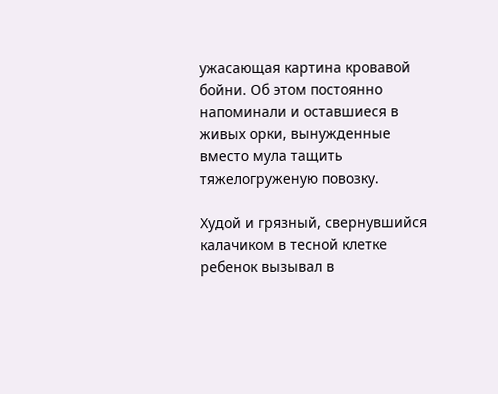ужасающая картина кровавой бойни. Об этом постоянно напоминали и оставшиеся в живых орки, вынужденные вместо мула тащить тяжелогруженую повозку.

Худой и грязный, свернувшийся калачиком в тесной клетке ребенок вызывал в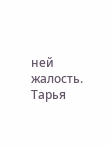ней жалость. Тарья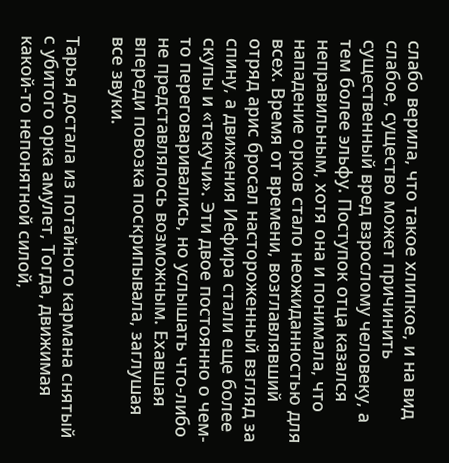слабо верила, что такое хлипкое, и на вид слабое, существо может причинить существенный вред взрослому человеку, а тем более эльфу. Поступок отца казался неправильным, хотя она и понимала, что нападение орков стало неожиданностью для всех. Время от времени, возглавлявший отряд арис бросал настороженный взгляд за спину, а движения Иефира стали еще более скупы и «текучи». Эти двое постоянно о чем- то переговаривались, но услышать что-либо не представлялось возможным. Ехавшая впереди повозка поскрипывала, заглушая все звуки.

Тарья достала из потайного кармана снятый с убитого орка амулет, Тогда, движимая какой-то непонятной силой,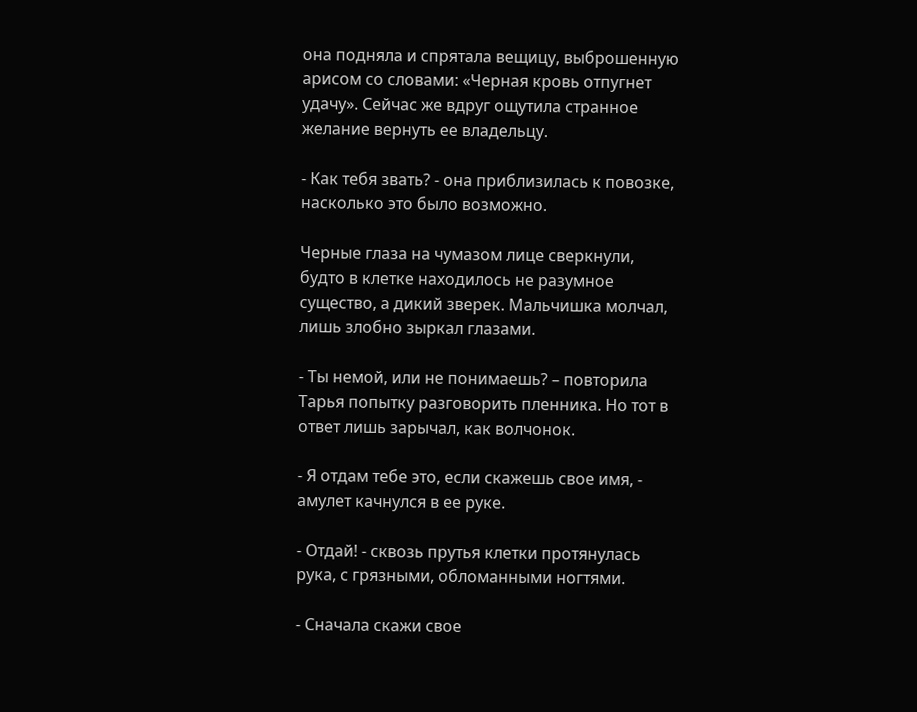она подняла и спрятала вещицу, выброшенную арисом со словами: «Черная кровь отпугнет удачу». Сейчас же вдруг ощутила странное желание вернуть ее владельцу.

- Как тебя звать? - она приблизилась к повозке, насколько это было возможно.

Черные глаза на чумазом лице сверкнули, будто в клетке находилось не разумное существо, а дикий зверек. Мальчишка молчал, лишь злобно зыркал глазами.

- Ты немой, или не понимаешь? – повторила Тарья попытку разговорить пленника. Но тот в ответ лишь зарычал, как волчонок.

- Я отдам тебе это, если скажешь свое имя, - амулет качнулся в ее руке.

- Отдай! - сквозь прутья клетки протянулась рука, с грязными, обломанными ногтями.

- Сначала скажи свое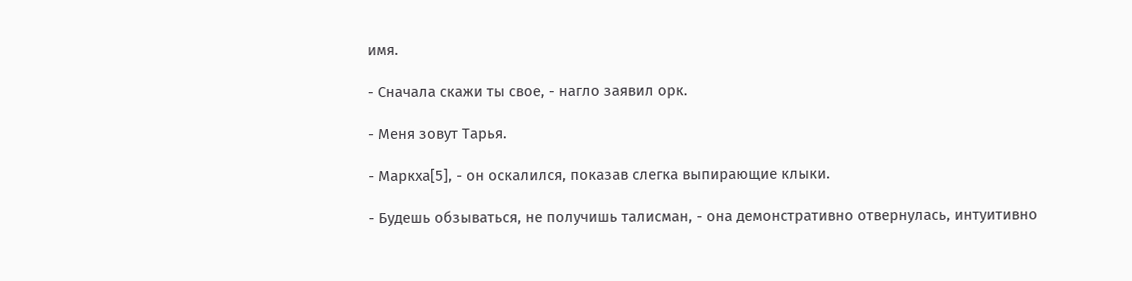имя.

- Сначала скажи ты свое, - нагло заявил орк.

- Меня зовут Тарья.

- Маркха[5], - он оскалился, показав слегка выпирающие клыки.

- Будешь обзываться, не получишь талисман, - она демонстративно отвернулась, интуитивно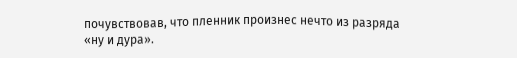почувствовав, что пленник произнес нечто из разряда «ну и дура».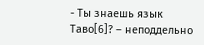- Ты знаешь язык Таво[6]? – неподдельно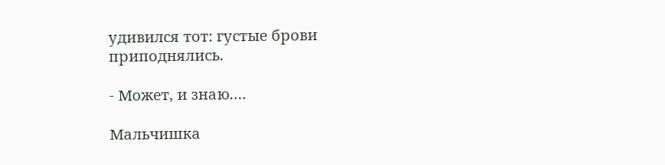удивился тот: густые брови приподнялись.

- Может, и знаю….

Мальчишка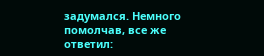задумался. Немного помолчав, все же ответил: